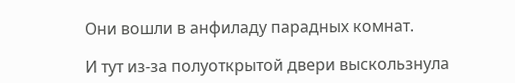Они вошли в анфиладу парадных комнат.

И тут из-за полуоткрытой двери выскользнула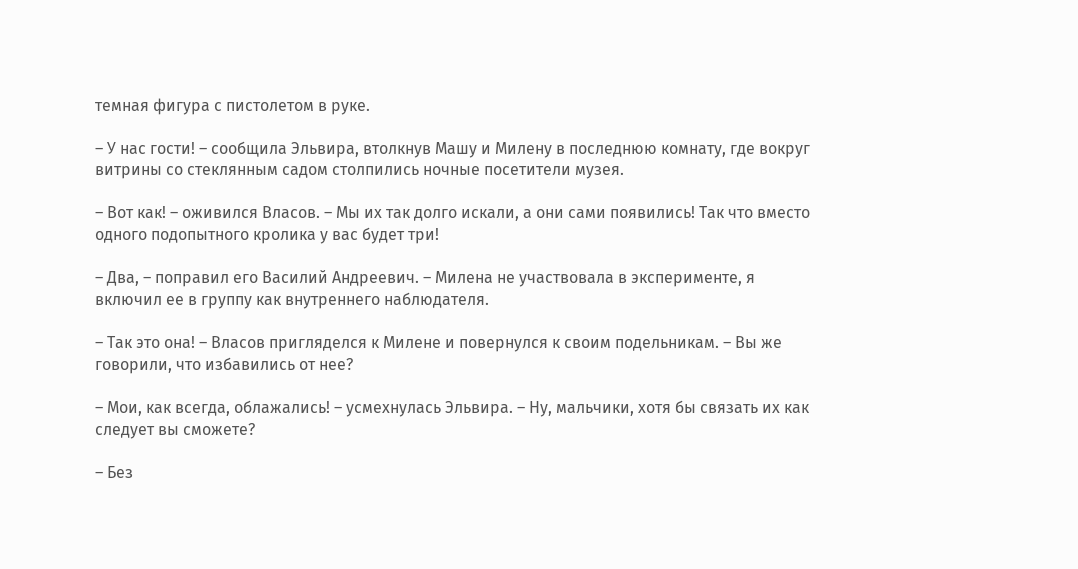темная фигура с пистолетом в руке.

– У нас гости! – сообщила Эльвира, втолкнув Машу и Милену в последнюю комнату, где вокруг витрины со стеклянным садом столпились ночные посетители музея.

– Вот как! – оживился Власов. – Мы их так долго искали, а они сами появились! Так что вместо одного подопытного кролика у вас будет три!

– Два, – поправил его Василий Андреевич. – Милена не участвовала в эксперименте, я включил ее в группу как внутреннего наблюдателя.

– Так это она! – Власов пригляделся к Милене и повернулся к своим подельникам. – Вы же говорили, что избавились от нее?

– Мои, как всегда, облажались! – усмехнулась Эльвира. – Ну, мальчики, хотя бы связать их как следует вы сможете?

– Без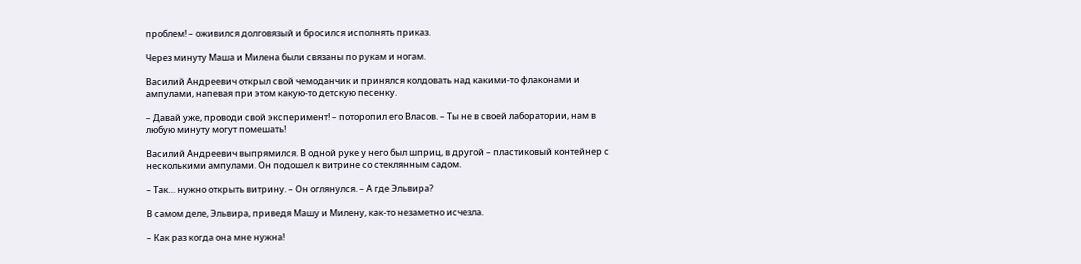проблем! – оживился долговязый и бросился исполнять приказ.

Через минуту Маша и Милена были связаны по рукам и ногам.

Василий Андреевич открыл свой чемоданчик и принялся колдовать над какими-то флаконами и ампулами, напевая при этом какую-то детскую песенку.

– Давай уже, проводи свой эксперимент! – поторопил его Власов. – Ты не в своей лаборатории, нам в любую минуту могут помешать!

Василий Андреевич выпрямился. В одной руке у него был шприц, в другой – пластиковый контейнер с несколькими ампулами. Он подошел к витрине со стеклянным садом.

– Так… нужно открыть витрину. – Он оглянулся. – А где Эльвира?

В самом деле, Эльвира, приведя Машу и Милену, как-то незаметно исчезла.

– Как раз когда она мне нужна!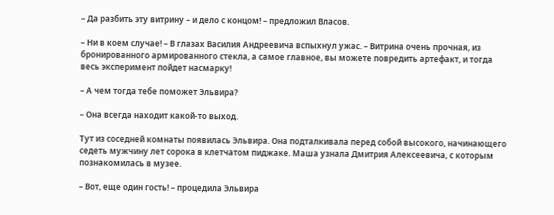– Да разбить эту витрину – и дело с концом! – предложил Власов.

– Ни в коем случае! – В глазах Василия Андреевича вспыхнул ужас. – Витрина очень прочная, из бронированного армированного стекла, а самое главное, вы можете повредить артефакт, и тогда весь эксперимент пойдет насмарку!

– А чем тогда тебе поможет Эльвира?

– Она всегда находит какой-то выход.

Тут из соседней комнаты появилась Эльвира. Она подталкивала перед собой высокого, начинающего седеть мужчину лет сорока в клетчатом пиджаке. Маша узнала Дмитрия Алексеевича, с которым познакомилась в музее.

– Вот, еще один гость! – процедила Эльвира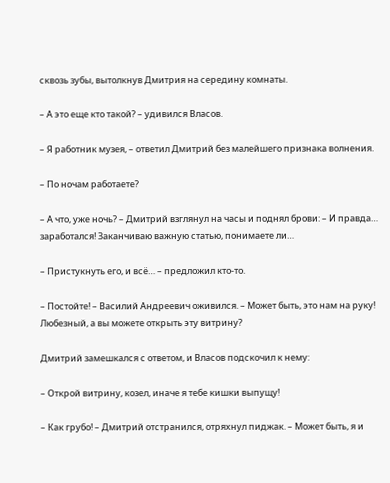сквозь зубы, вытолкнув Дмитрия на середину комнаты.

– А это еще кто такой? – удивился Власов.

– Я работник музея, – ответил Дмитрий без малейшего признака волнения.

– По ночам работаете?

– А что, уже ночь? – Дмитрий взглянул на часы и поднял брови: – И правда… заработался! Заканчиваю важную статью, понимаете ли…

– Пристукнуть его, и всё… – предложил кто-то.

– Постойте! – Василий Андреевич оживился. – Может быть, это нам на руку! Любезный, а вы можете открыть эту витрину?

Дмитрий замешкался с ответом, и Власов подскочил к нему:

– Открой витрину, козел, иначе я тебе кишки выпущу!

– Как грубо! – Дмитрий отстранился, отряхнул пиджак. – Может быть, я и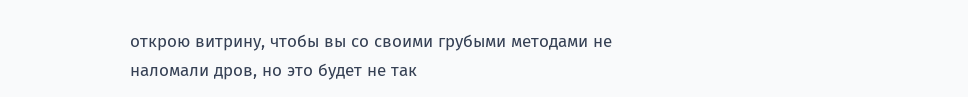открою витрину, чтобы вы со своими грубыми методами не наломали дров, но это будет не так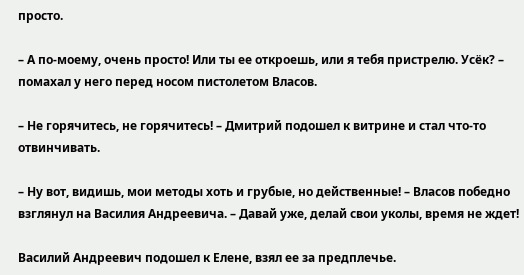просто.

– А по-моему, очень просто! Или ты ее откроешь, или я тебя пристрелю. Усёк? – помахал у него перед носом пистолетом Власов.

– Не горячитесь, не горячитесь! – Дмитрий подошел к витрине и стал что-то отвинчивать.

– Ну вот, видишь, мои методы хоть и грубые, но действенные! – Власов победно взглянул на Василия Андреевича. – Давай уже, делай свои уколы, время не ждет!

Василий Андреевич подошел к Елене, взял ее за предплечье.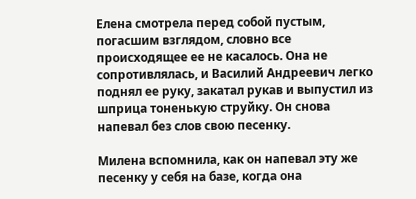Елена смотрела перед собой пустым, погасшим взглядом, словно все происходящее ее не касалось. Она не сопротивлялась, и Василий Андреевич легко поднял ее руку, закатал рукав и выпустил из шприца тоненькую струйку. Он снова напевал без слов свою песенку.

Милена вспомнила, как он напевал эту же песенку у себя на базе, когда она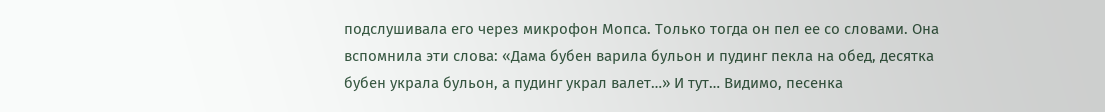подслушивала его через микрофон Мопса. Только тогда он пел ее со словами. Она вспомнила эти слова: «Дама бубен варила бульон и пудинг пекла на обед, десятка бубен украла бульон, а пудинг украл валет…» И тут… Видимо, песенка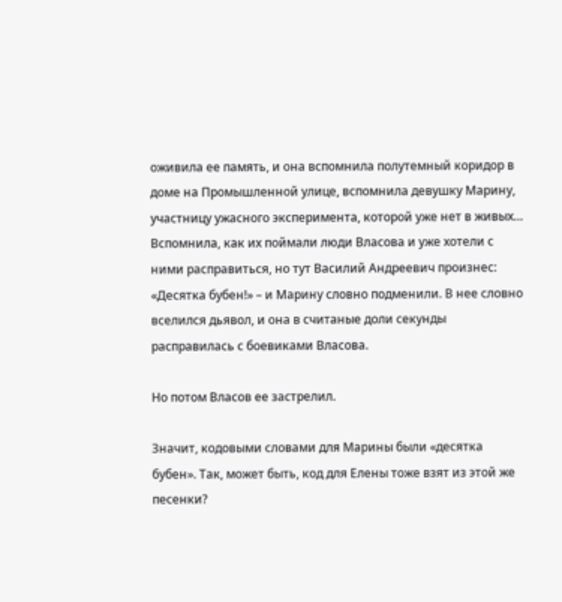оживила ее память, и она вспомнила полутемный коридор в доме на Промышленной улице, вспомнила девушку Марину, участницу ужасного эксперимента, которой уже нет в живых… Вспомнила, как их поймали люди Власова и уже хотели с ними расправиться, но тут Василий Андреевич произнес: «Десятка бубен!» – и Марину словно подменили. В нее словно вселился дьявол, и она в считаные доли секунды расправилась с боевиками Власова.

Но потом Власов ее застрелил.

Значит, кодовыми словами для Марины были «десятка бубен». Так, может быть, код для Елены тоже взят из этой же песенки?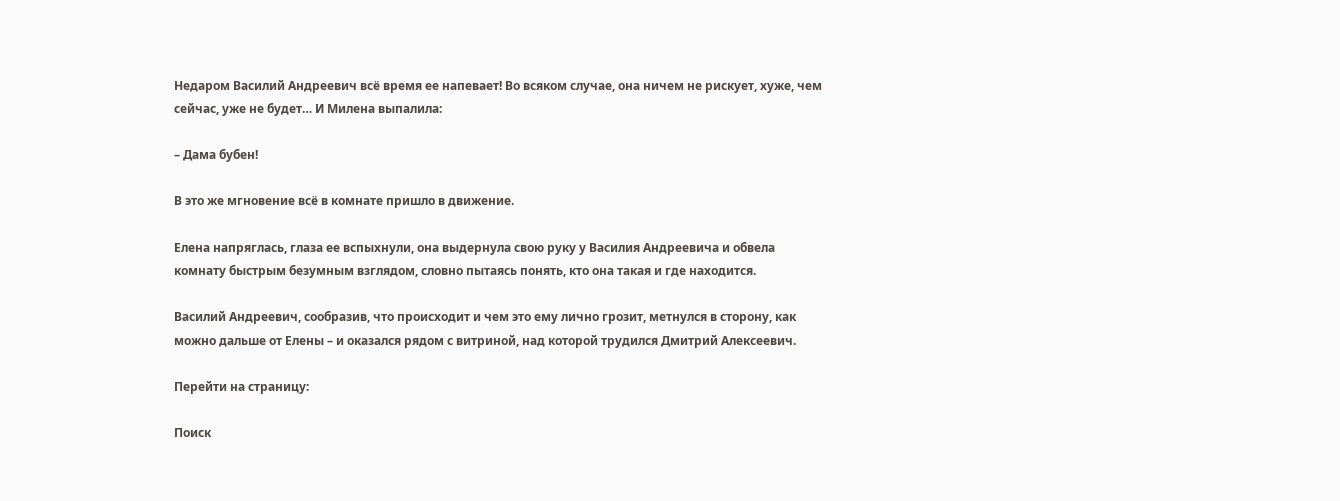Недаром Василий Андреевич всё время ее напевает! Во всяком случае, она ничем не рискует, хуже, чем сейчас, уже не будет… И Милена выпалила:

– Дама бубен!

В это же мгновение всё в комнате пришло в движение.

Елена напряглась, глаза ее вспыхнули, она выдернула свою руку у Василия Андреевича и обвела комнату быстрым безумным взглядом, словно пытаясь понять, кто она такая и где находится.

Василий Андреевич, сообразив, что происходит и чем это ему лично грозит, метнулся в сторону, как можно дальше от Елены – и оказался рядом с витриной, над которой трудился Дмитрий Алексеевич.

Перейти на страницу:

Поиск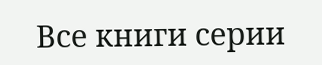Все книги серии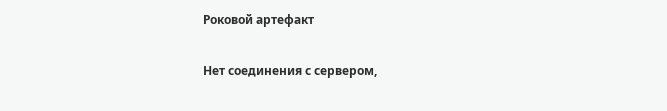Роковой артефакт

Нет соединения с сервером,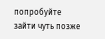попробуйте зайти чуть позже